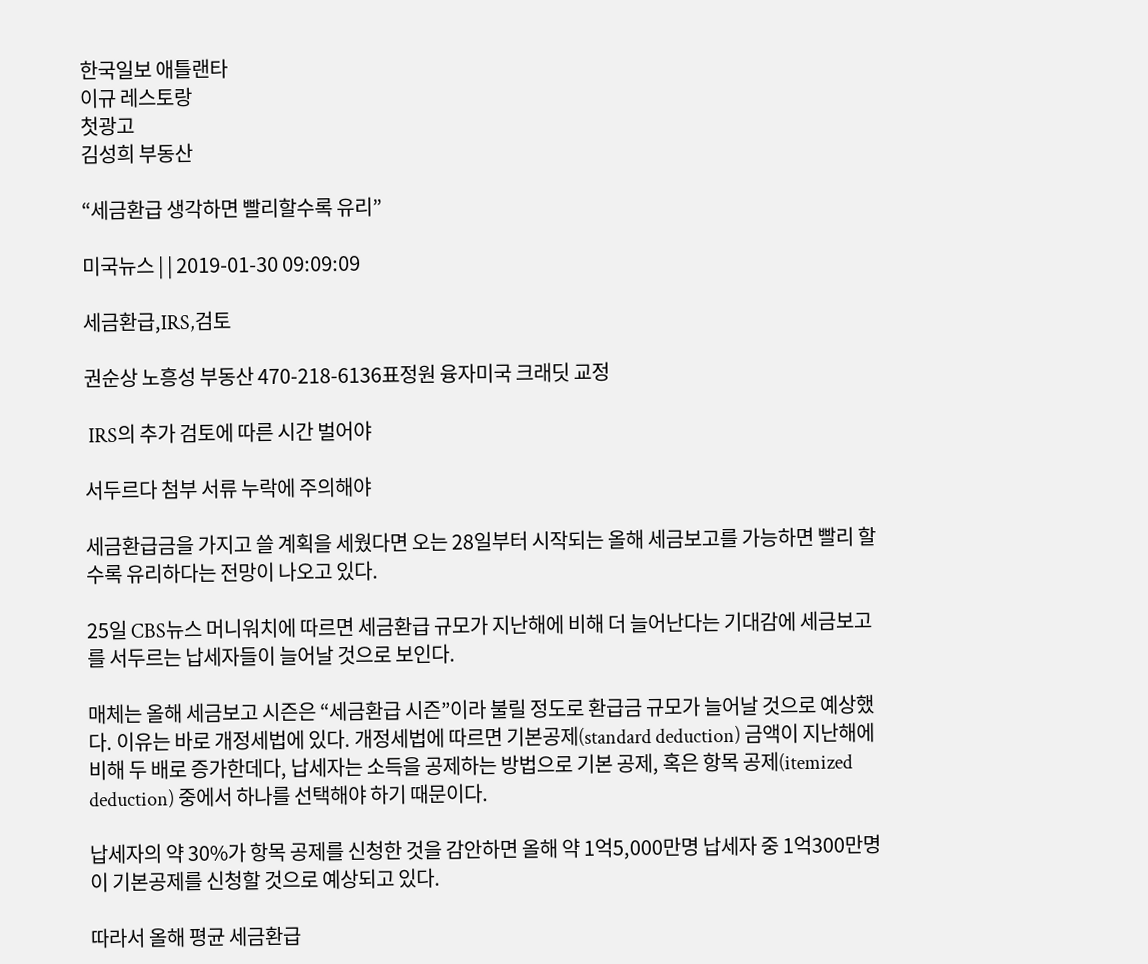한국일보 애틀랜타
이규 레스토랑
첫광고
김성희 부동산

“세금환급 생각하면 빨리할수록 유리”

미국뉴스 | | 2019-01-30 09:09:09

세금환급,IRS,검토

권순상 노흥성 부동산 470-218-6136표정원 융자미국 크래딧 교정

 IRS의 추가 검토에 따른 시간 벌어야

서두르다 첨부 서류 누락에 주의해야

세금환급금을 가지고 쓸 계획을 세웠다면 오는 28일부터 시작되는 올해 세금보고를 가능하면 빨리 할 수록 유리하다는 전망이 나오고 있다.

25일 CBS뉴스 머니워치에 따르면 세금환급 규모가 지난해에 비해 더 늘어난다는 기대감에 세금보고를 서두르는 납세자들이 늘어날 것으로 보인다.

매체는 올해 세금보고 시즌은 “세금환급 시즌”이라 불릴 정도로 환급금 규모가 늘어날 것으로 예상했다. 이유는 바로 개정세법에 있다. 개정세법에 따르면 기본공제(standard deduction) 금액이 지난해에 비해 두 배로 증가한데다, 납세자는 소득을 공제하는 방법으로 기본 공제, 혹은 항목 공제(itemized deduction) 중에서 하나를 선택해야 하기 때문이다.

납세자의 약 30%가 항목 공제를 신청한 것을 감안하면 올해 약 1억5,000만명 납세자 중 1억300만명이 기본공제를 신청할 것으로 예상되고 있다.

따라서 올해 평균 세금환급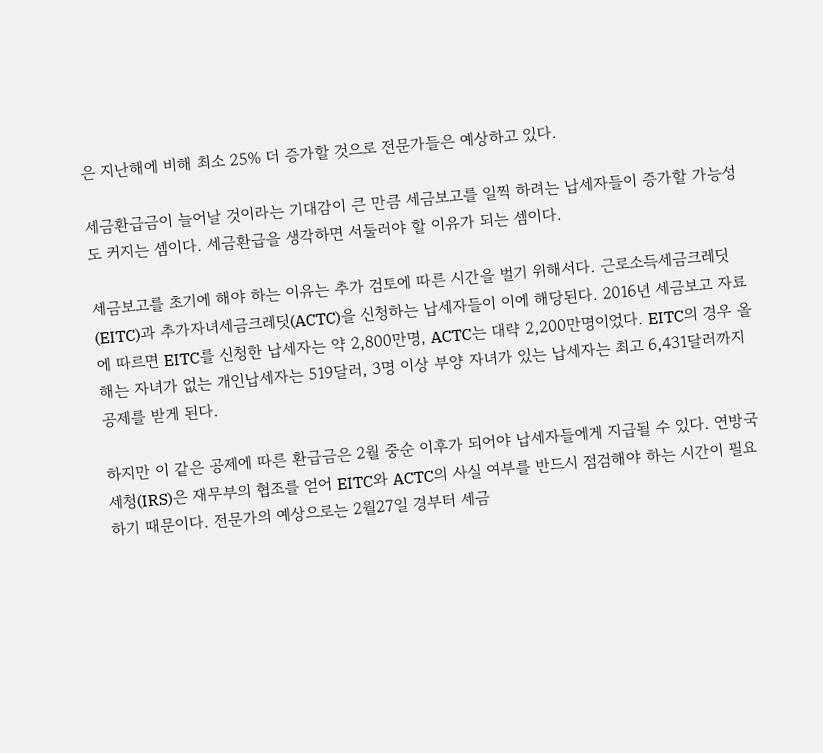은 지난해에 비해 최소 25% 더 증가할 것으로 전문가들은 예상하고 있다.

세금환급금이 늘어날 것이라는 기대감이 큰 만큼 세금보고를 일찍 하려는 납세자들이 증가할 가능성도 커지는 셈이다. 세금환급을 생각하면 서둘러야 할 이유가 되는 셈이다.

세금보고를 초기에 해야 하는 이유는 추가 검토에 따른 시간을 벌기 위해서다. 근로소득세금크레딧(EITC)과 추가자녀세금크레딧(ACTC)을 신청하는 납세자들이 이에 해당된다. 2016년 세금보고 자료에 따르면 EITC를 신청한 납세자는 약 2,800만명, ACTC는 대략 2,200만명이었다. EITC의 경우 올해는 자녀가 없는 개인납세자는 519달러, 3명 이상 부양 자녀가 있는 납세자는 최고 6,431달러까지 공제를 받게 된다.

하지만 이 같은 공제에 따른 환급금은 2월 중순 이후가 되어야 납세자들에게 지급될 수 있다. 연방국세청(IRS)은 재무부의 협조를 얻어 EITC와 ACTC의 사실 여부를 반드시 점검해야 하는 시간이 필요하기 때문이다. 전문가의 예상으로는 2월27일 경부터 세금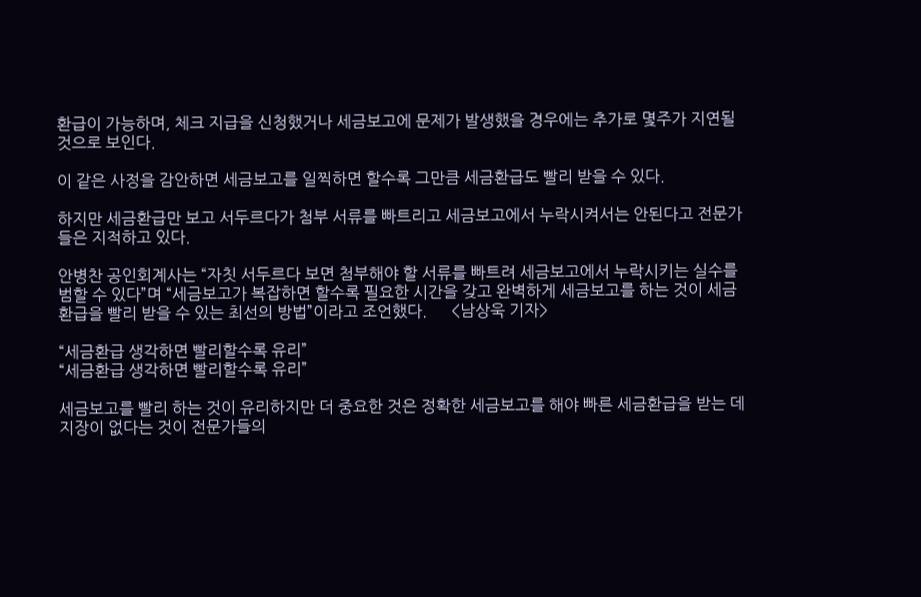환급이 가능하며, 체크 지급을 신청했거나 세금보고에 문제가 발생했을 경우에는 추가로 몇주가 지연될 것으로 보인다.

이 같은 사정을 감안하면 세금보고를 일찍하면 할수록 그만큼 세금환급도 빨리 받을 수 있다.

하지만 세금환급만 보고 서두르다가 첨부 서류를 빠트리고 세금보고에서 누락시켜서는 안된다고 전문가들은 지적하고 있다.

안병찬 공인회계사는 “자칫 서두르다 보면 첨부해야 할 서류를 빠트려 세금보고에서 누락시키는 실수를 범할 수 있다”며 “세금보고가 복잡하면 할수록 필요한 시간을 갖고 완벽하게 세금보고를 하는 것이 세금환급을 빨리 받을 수 있는 최선의 방법”이라고 조언했다.      <남상욱 기자>

“세금환급 생각하면 빨리할수록 유리”
“세금환급 생각하면 빨리할수록 유리”

세금보고를 빨리 하는 것이 유리하지만 더 중요한 것은 정확한 세금보고를 해야 빠른 세금환급을 받는 데 지장이 없다는 것이 전문가들의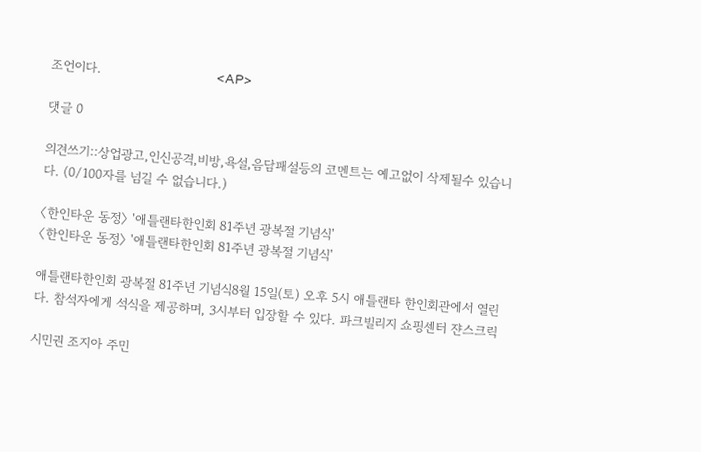조언이다.                             <AP>

댓글 0

의견쓰기::상업광고,인신공격,비방,욕설,음담패설등의 코멘트는 예고없이 삭제될수 있습니다. (0/100자를 넘길 수 없습니다.)

〈한인타운 동정〉 '애틀랜타한인회 81주년 광복절 기념식'
〈한인타운 동정〉 '애틀랜타한인회 81주년 광복절 기념식'

애틀랜타한인회 광복절 81주년 기념식8월 15일(토) 오후 5시 애틀랜타 한인회관에서 열린다. 참석자에게 석식을 제공하며, 3시부터 입장할 수 있다. 파크빌리지 쇼핑센터 쟌스크릭

시민권 조지아 주민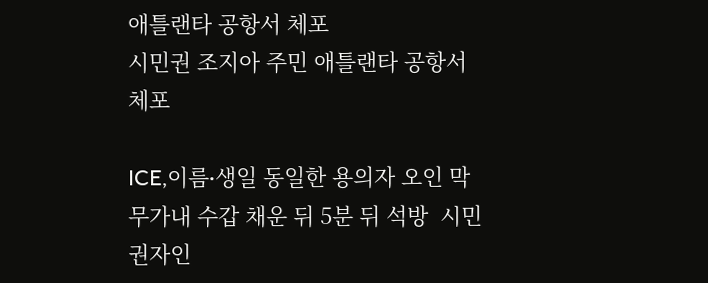애틀랜타 공항서 체포
시민권 조지아 주민 애틀랜타 공항서 체포

ICE,이름∙생일 동일한 용의자 오인 막무가내 수갑 채운 뒤 5분 뒤 석방  시민권자인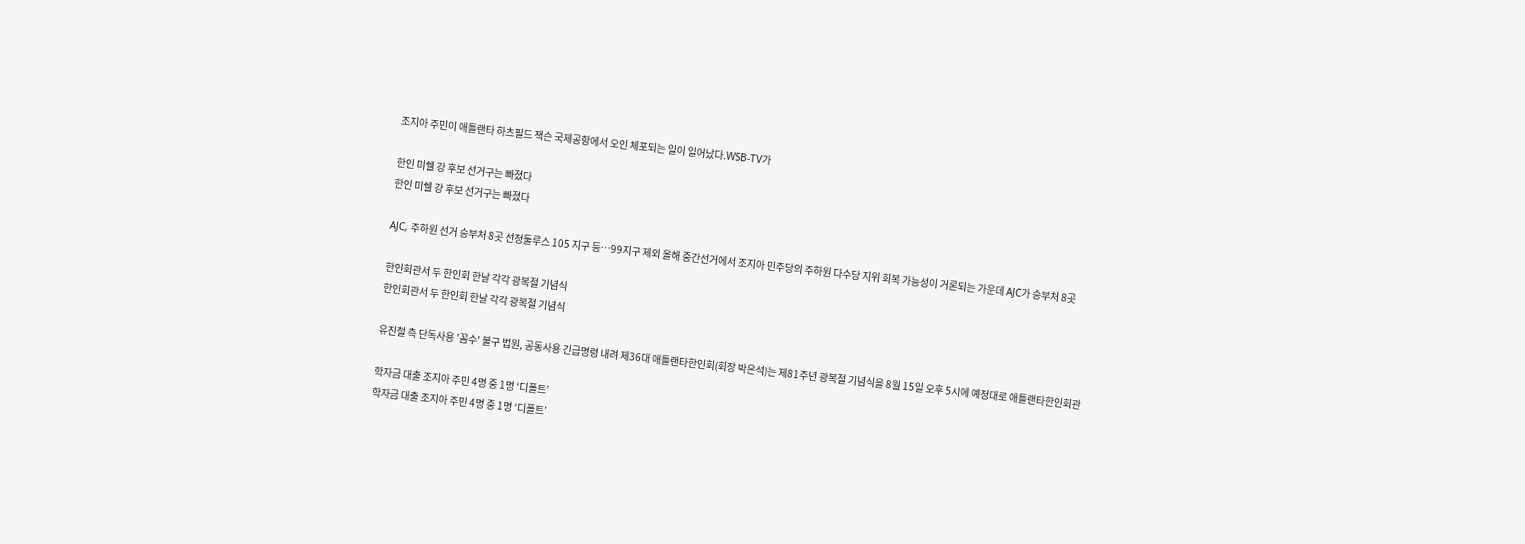조지아 주민이 애틀랜타 하츠필드 잭슨 국제공항에서 오인 체포되는 일이 일어났다.WSB-TV가

한인 미쉘 강 후보 선거구는 빠졌다
한인 미쉘 강 후보 선거구는 빠졌다

AJC, 주하원 선거 승부처 8곳 선정둘루스 105 지구 등…99지구 제외 올해 중간선거에서 조지아 민주당의 주하원 다수당 지위 회복 가능성이 거론되는 가운데 AJC가 승부처 8곳

한인회관서 두 한인회 한날 각각 광복절 기념식
한인회관서 두 한인회 한날 각각 광복절 기념식

유진철 측 단독사용 '꼼수' 불구 법원, 공동사용 긴급명령 내려 제36대 애틀랜타한인회(회장 박은석)는 제81주년 광복절 기념식을 8월 15일 오후 5시에 예정대로 애틀랜타한인회관

학자금 대출 조지아 주민 4명 중 1명 ‘디폴트’
학자금 대출 조지아 주민 4명 중 1명 ‘디폴트’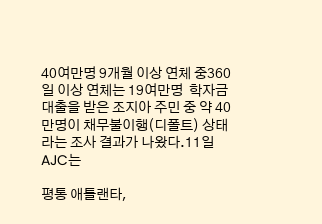40여만명 9개월 이상 연체 중360일 이상 연체는 19여만명  학자금 대출을 받은 조지아 주민 중 약 40만명이 채무불이행(디폴트) 상태라는 조사 결과가 나왔다.11일 AJC는

평통 애틀랜타,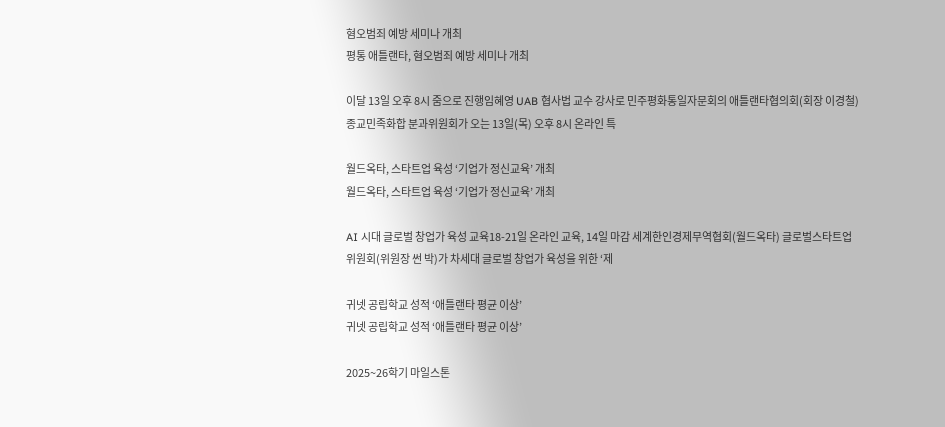혐오범죄 예방 세미나 개최
평통 애틀랜타, 혐오범죄 예방 세미나 개최

이달 13일 오후 8시 줌으로 진행임혜영 UAB 협사법 교수 강사로 민주평화통일자문회의 애틀랜타협의회(회장 이경철) 종교민족화합 분과위원회가 오는 13일(목) 오후 8시 온라인 특

월드옥타, 스타트업 육성 ‘기업가 정신교육’ 개최
월드옥타, 스타트업 육성 ‘기업가 정신교육’ 개최

AI 시대 글로벌 창업가 육성 교육18-21일 온라인 교육, 14일 마감 세계한인경제무역협회(월드옥타) 글로벌스타트업위원회(위원장 썬 박)가 차세대 글로벌 창업가 육성을 위한 ‘제

귀넷 공립학교 성적 ‘애틀랜타 평균 이상’
귀넷 공립학교 성적 ‘애틀랜타 평균 이상’

2025~26학기 마일스톤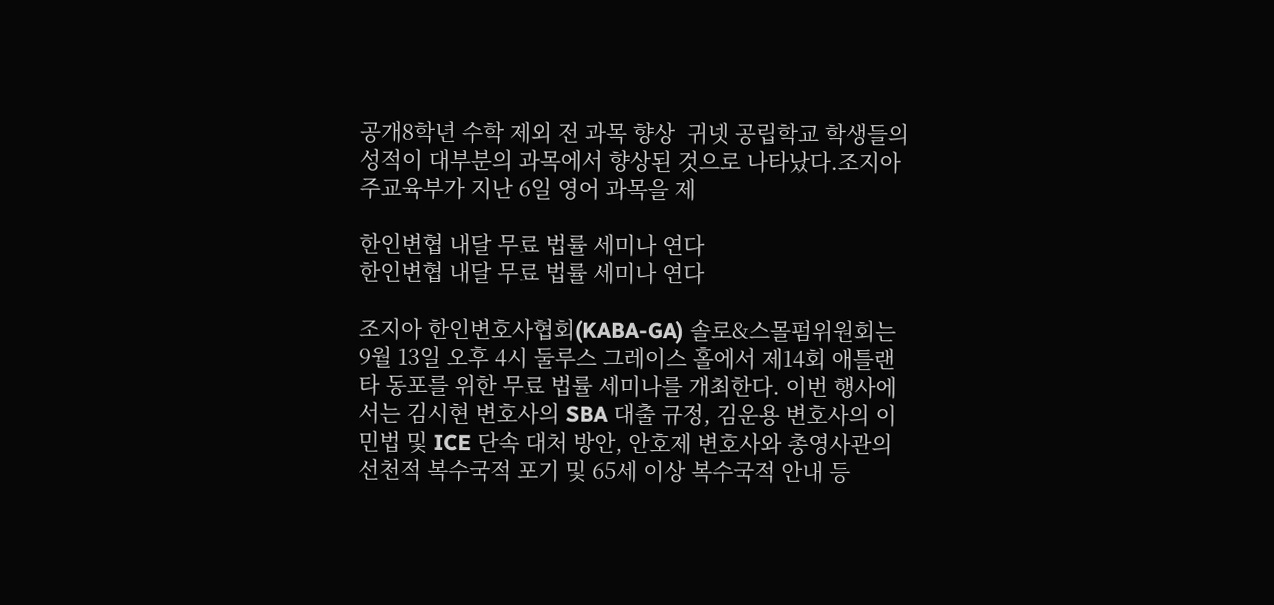공개8학년 수학 제외 전 과목 향상  귀넷 공립학교 학생들의 성적이 대부분의 과목에서 향상된 것으로 나타났다.조지아 주교육부가 지난 6일 영어 과목을 제

한인변협 내달 무료 법률 세미나 연다
한인변협 내달 무료 법률 세미나 연다

조지아 한인변호사협회(KABA-GA) 솔로&스몰펌위원회는 9월 13일 오후 4시 둘루스 그레이스 홀에서 제14회 애틀랜타 동포를 위한 무료 법률 세미나를 개최한다. 이번 행사에서는 김시현 변호사의 SBA 대출 규정, 김운용 변호사의 이민법 및 ICE 단속 대처 방안, 안호제 변호사와 총영사관의 선천적 복수국적 포기 및 65세 이상 복수국적 안내 등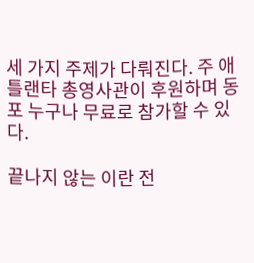세 가지 주제가 다뤄진다. 주 애틀랜타 총영사관이 후원하며 동포 누구나 무료로 참가할 수 있다.

끝나지 않는 이란 전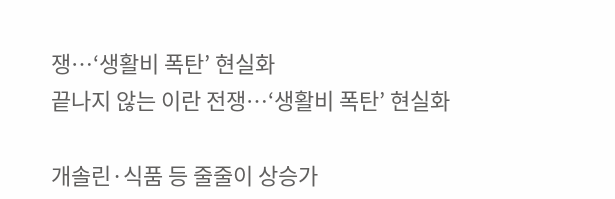쟁…‘생활비 폭탄’ 현실화
끝나지 않는 이란 전쟁…‘생활비 폭탄’ 현실화

개솔린·식품 등 줄줄이 상승가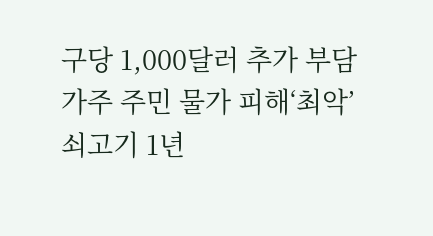구당 1,000달러 추가 부담가주 주민 물가 피해‘최악’쇠고기 1년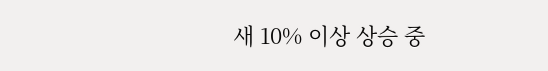새 10% 이상 상승 중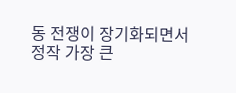동 전쟁이 장기화되면서 정작 가장 큰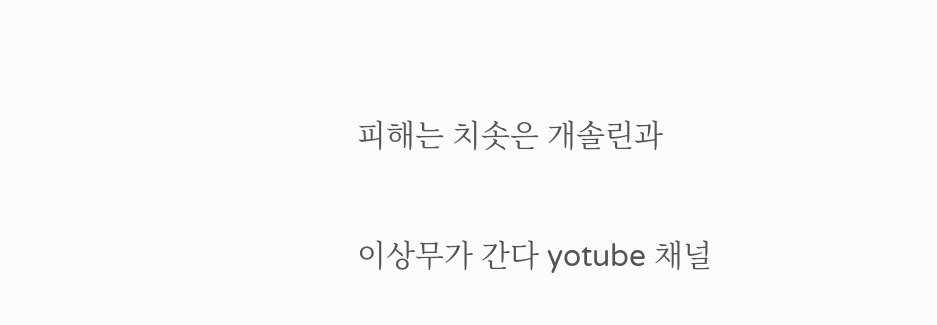피해는 치솟은 개솔린과

이상무가 간다 yotube 채널